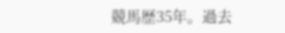競馬歴35年。過去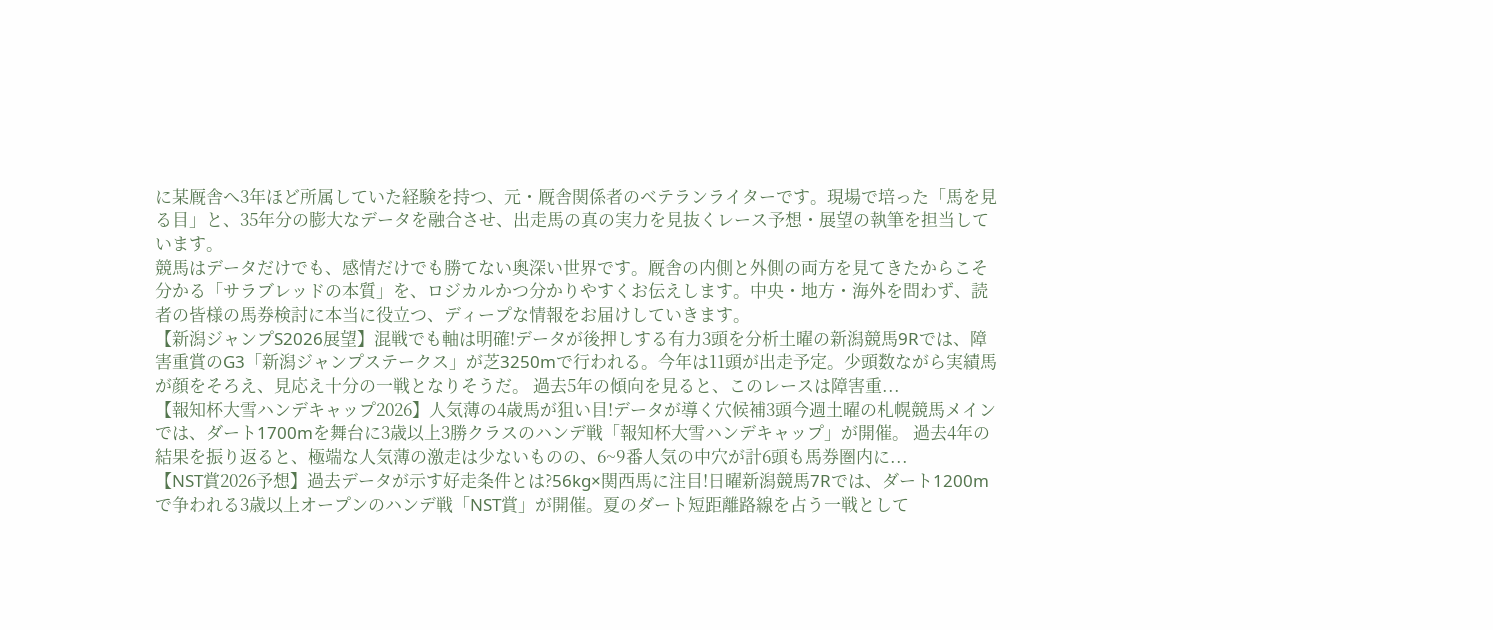に某厩舎へ3年ほど所属していた経験を持つ、元・厩舎関係者のベテランライターです。現場で培った「馬を見る目」と、35年分の膨大なデータを融合させ、出走馬の真の実力を見抜くレース予想・展望の執筆を担当しています。
競馬はデータだけでも、感情だけでも勝てない奥深い世界です。厩舎の内側と外側の両方を見てきたからこそ分かる「サラブレッドの本質」を、ロジカルかつ分かりやすくお伝えします。中央・地方・海外を問わず、読者の皆様の馬券検討に本当に役立つ、ディープな情報をお届けしていきます。
【新潟ジャンプS2026展望】混戦でも軸は明確!データが後押しする有力3頭を分析土曜の新潟競馬9Rでは、障害重賞のG3「新潟ジャンプステークス」が芝3250mで行われる。今年は11頭が出走予定。少頭数ながら実績馬が顔をそろえ、見応え十分の一戦となりそうだ。 過去5年の傾向を見ると、このレースは障害重...
【報知杯大雪ハンデキャップ2026】人気薄の4歳馬が狙い目!データが導く穴候補3頭今週土曜の札幌競馬メインでは、ダート1700mを舞台に3歳以上3勝クラスのハンデ戦「報知杯大雪ハンデキャップ」が開催。 過去4年の結果を振り返ると、極端な人気薄の激走は少ないものの、6~9番人気の中穴が計6頭も馬券圏内に...
【NST賞2026予想】過去データが示す好走条件とは?56kg×関西馬に注目!日曜新潟競馬7Rでは、ダート1200mで争われる3歳以上オープンのハンデ戦「NST賞」が開催。夏のダート短距離路線を占う一戦として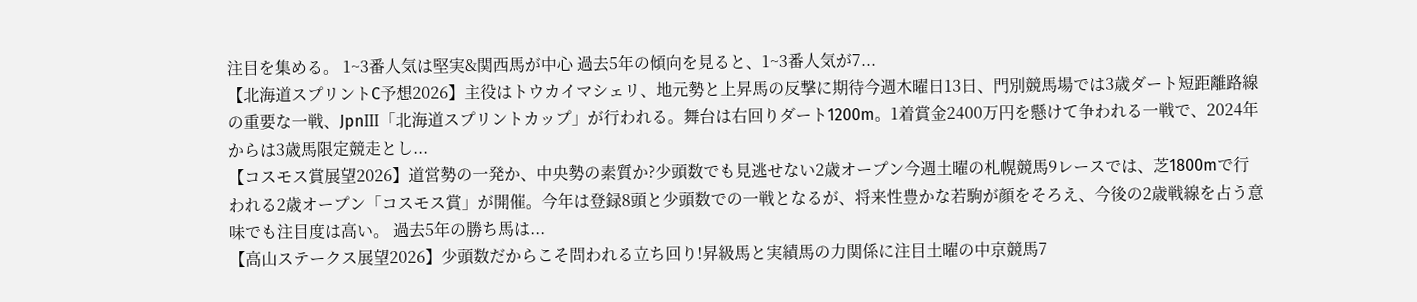注目を集める。 1~3番人気は堅実&関西馬が中心 過去5年の傾向を見ると、1~3番人気が7...
【北海道スプリントC予想2026】主役はトウカイマシェリ、地元勢と上昇馬の反撃に期待今週木曜日13日、門別競馬場では3歳ダート短距離路線の重要な一戦、JpnⅢ「北海道スプリントカップ」が行われる。舞台は右回りダート1200m。1着賞金2400万円を懸けて争われる一戦で、2024年からは3歳馬限定競走とし...
【コスモス賞展望2026】道営勢の一発か、中央勢の素質か?少頭数でも見逃せない2歳オープン今週土曜の札幌競馬9レースでは、芝1800mで行われる2歳オープン「コスモス賞」が開催。今年は登録8頭と少頭数での一戦となるが、将来性豊かな若駒が顔をそろえ、今後の2歳戦線を占う意味でも注目度は高い。 過去5年の勝ち馬は...
【高山ステークス展望2026】少頭数だからこそ問われる立ち回り!昇級馬と実績馬の力関係に注目土曜の中京競馬7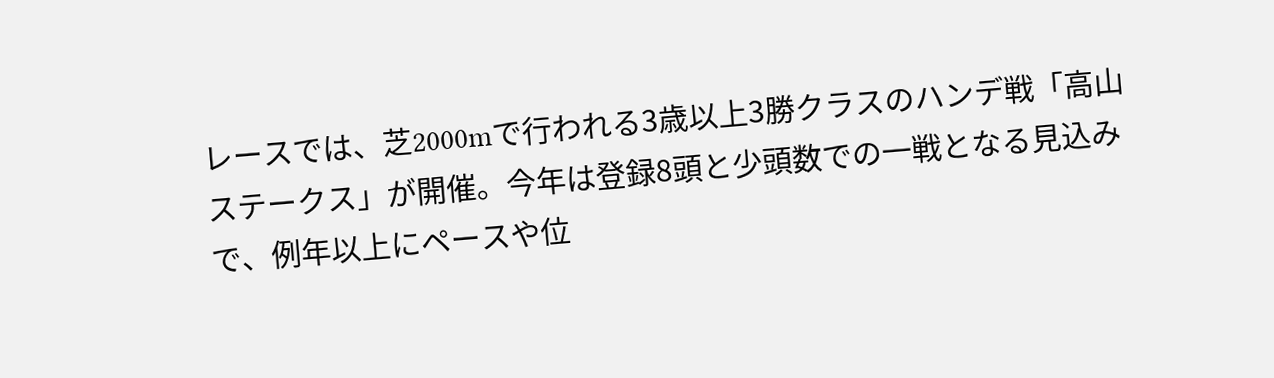レースでは、芝2000mで行われる3歳以上3勝クラスのハンデ戦「高山ステークス」が開催。今年は登録8頭と少頭数での一戦となる見込みで、例年以上にペースや位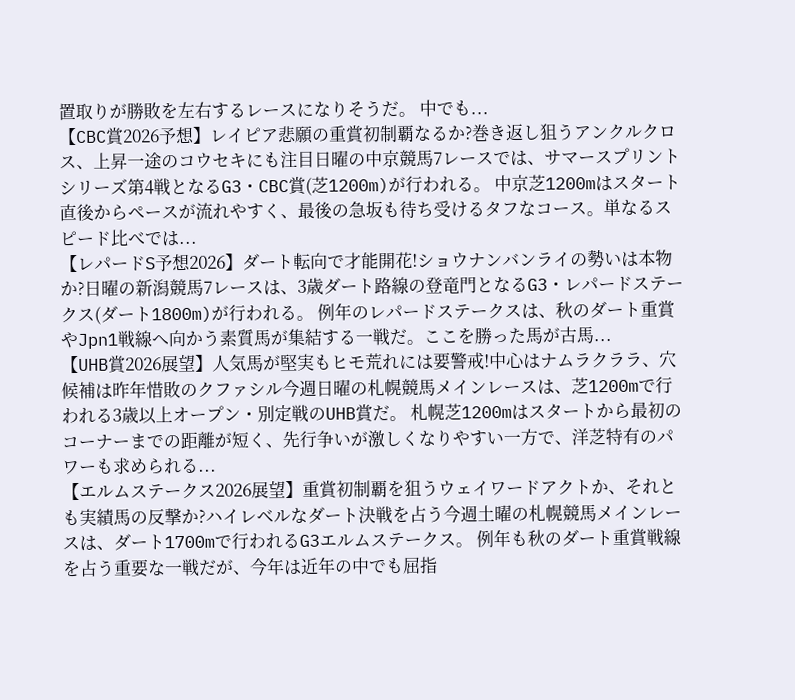置取りが勝敗を左右するレースになりそうだ。 中でも...
【CBC賞2026予想】レイピア悲願の重賞初制覇なるか?巻き返し狙うアンクルクロス、上昇一途のコウセキにも注目日曜の中京競馬7レースでは、サマースプリントシリーズ第4戦となるG3・CBC賞(芝1200m)が行われる。 中京芝1200mはスタート直後からペースが流れやすく、最後の急坂も待ち受けるタフなコース。単なるスピード比べでは...
【レパードS予想2026】ダート転向で才能開花!ショウナンバンライの勢いは本物か?日曜の新潟競馬7レースは、3歳ダート路線の登竜門となるG3・レパードステークス(ダート1800m)が行われる。 例年のレパードステークスは、秋のダート重賞やJpn1戦線へ向かう素質馬が集結する一戦だ。ここを勝った馬が古馬...
【UHB賞2026展望】人気馬が堅実もヒモ荒れには要警戒!中心はナムラクララ、穴候補は昨年惜敗のクファシル今週日曜の札幌競馬メインレースは、芝1200mで行われる3歳以上オープン・別定戦のUHB賞だ。 札幌芝1200mはスタートから最初のコーナーまでの距離が短く、先行争いが激しくなりやすい一方で、洋芝特有のパワーも求められる...
【エルムステークス2026展望】重賞初制覇を狙うウェイワードアクトか、それとも実績馬の反撃か?ハイレベルなダート決戦を占う今週土曜の札幌競馬メインレースは、ダート1700mで行われるG3エルムステークス。 例年も秋のダート重賞戦線を占う重要な一戦だが、今年は近年の中でも屈指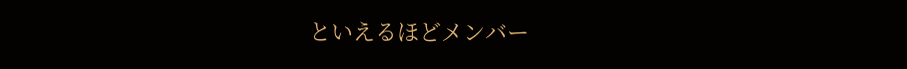といえるほどメンバー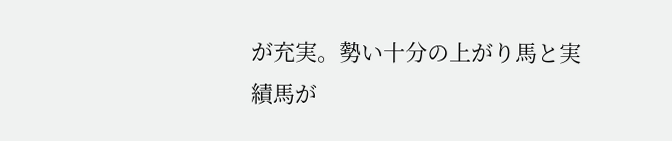が充実。勢い十分の上がり馬と実績馬が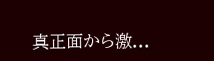真正面から激...